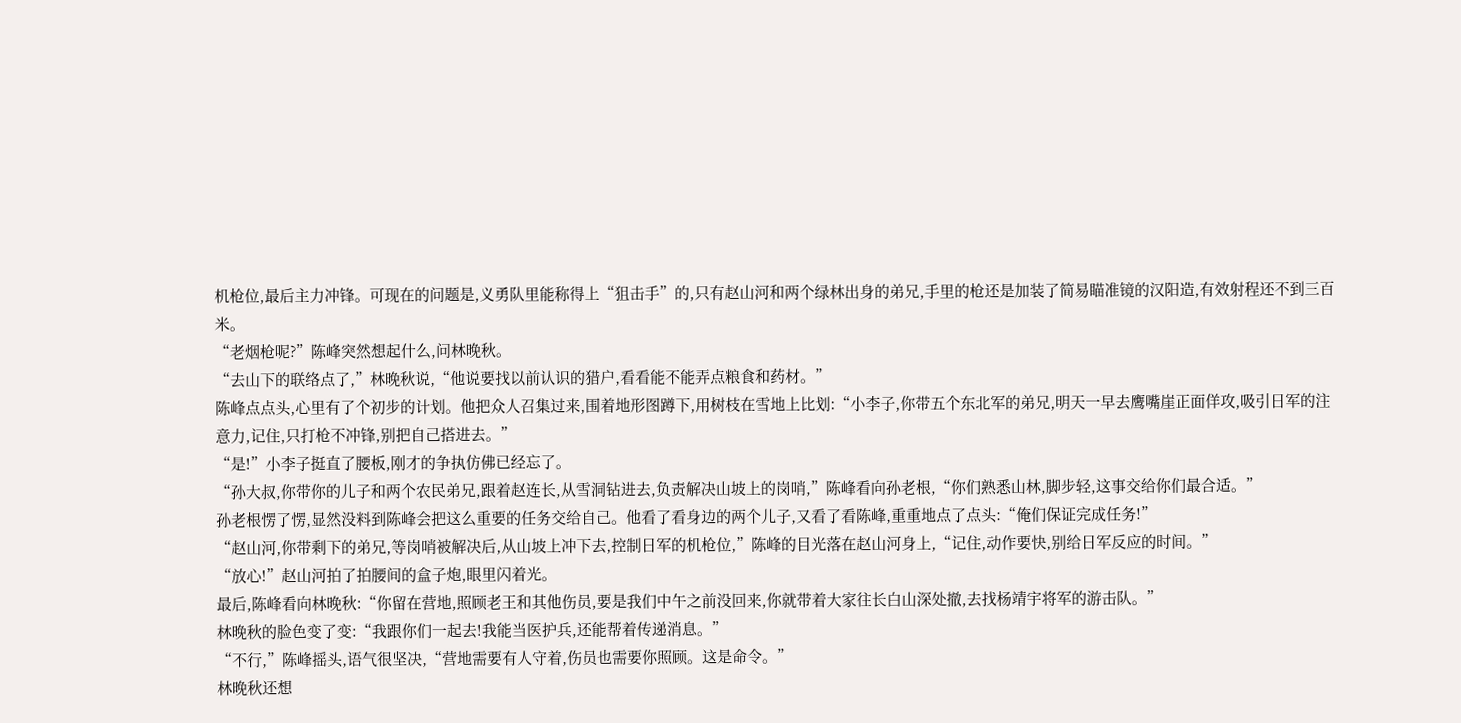机枪位,最后主力冲锋。可现在的问题是,义勇队里能称得上“狙击手”的,只有赵山河和两个绿林出身的弟兄,手里的枪还是加装了简易瞄准镜的汉阳造,有效射程还不到三百米。
“老烟枪呢?”陈峰突然想起什么,问林晚秋。
“去山下的联络点了,”林晚秋说,“他说要找以前认识的猎户,看看能不能弄点粮食和药材。”
陈峰点点头,心里有了个初步的计划。他把众人召集过来,围着地形图蹲下,用树枝在雪地上比划:“小李子,你带五个东北军的弟兄,明天一早去鹰嘴崖正面佯攻,吸引日军的注意力,记住,只打枪不冲锋,别把自己搭进去。”
“是!”小李子挺直了腰板,刚才的争执仿佛已经忘了。
“孙大叔,你带你的儿子和两个农民弟兄,跟着赵连长,从雪洞钻进去,负责解决山坡上的岗哨,”陈峰看向孙老根,“你们熟悉山林,脚步轻,这事交给你们最合适。”
孙老根愣了愣,显然没料到陈峰会把这么重要的任务交给自己。他看了看身边的两个儿子,又看了看陈峰,重重地点了点头:“俺们保证完成任务!”
“赵山河,你带剩下的弟兄,等岗哨被解决后,从山坡上冲下去,控制日军的机枪位,”陈峰的目光落在赵山河身上,“记住,动作要快,别给日军反应的时间。”
“放心!”赵山河拍了拍腰间的盒子炮,眼里闪着光。
最后,陈峰看向林晚秋:“你留在营地,照顾老王和其他伤员,要是我们中午之前没回来,你就带着大家往长白山深处撤,去找杨靖宇将军的游击队。”
林晚秋的脸色变了变:“我跟你们一起去!我能当医护兵,还能帮着传递消息。”
“不行,”陈峰摇头,语气很坚决,“营地需要有人守着,伤员也需要你照顾。这是命令。”
林晚秋还想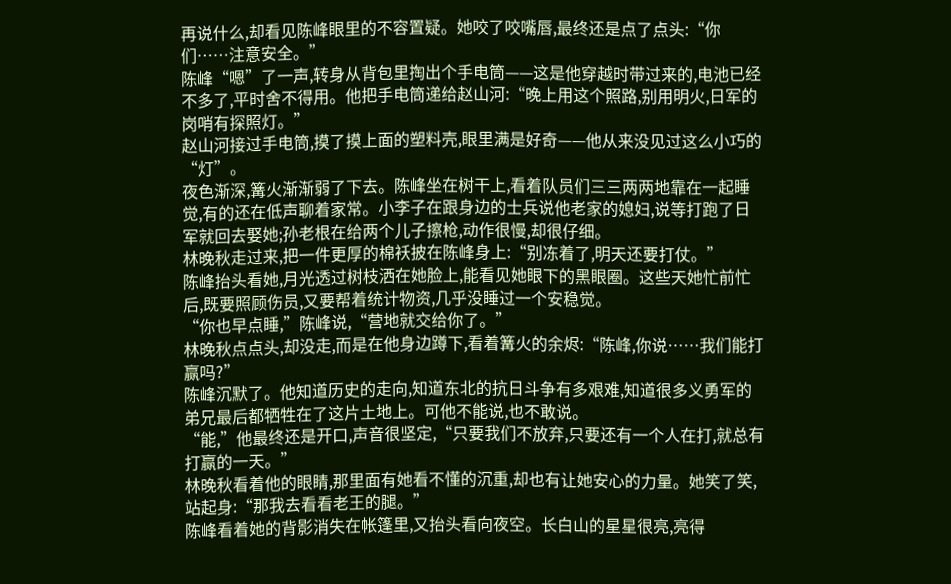再说什么,却看见陈峰眼里的不容置疑。她咬了咬嘴唇,最终还是点了点头:“你们……注意安全。”
陈峰“嗯”了一声,转身从背包里掏出个手电筒——这是他穿越时带过来的,电池已经不多了,平时舍不得用。他把手电筒递给赵山河:“晚上用这个照路,别用明火,日军的岗哨有探照灯。”
赵山河接过手电筒,摸了摸上面的塑料壳,眼里满是好奇——他从来没见过这么小巧的“灯”。
夜色渐深,篝火渐渐弱了下去。陈峰坐在树干上,看着队员们三三两两地靠在一起睡觉,有的还在低声聊着家常。小李子在跟身边的士兵说他老家的媳妇,说等打跑了日军就回去娶她;孙老根在给两个儿子擦枪,动作很慢,却很仔细。
林晚秋走过来,把一件更厚的棉袄披在陈峰身上:“别冻着了,明天还要打仗。”
陈峰抬头看她,月光透过树枝洒在她脸上,能看见她眼下的黑眼圈。这些天她忙前忙后,既要照顾伤员,又要帮着统计物资,几乎没睡过一个安稳觉。
“你也早点睡,”陈峰说,“营地就交给你了。”
林晚秋点点头,却没走,而是在他身边蹲下,看着篝火的余烬:“陈峰,你说……我们能打赢吗?”
陈峰沉默了。他知道历史的走向,知道东北的抗日斗争有多艰难,知道很多义勇军的弟兄最后都牺牲在了这片土地上。可他不能说,也不敢说。
“能,”他最终还是开口,声音很坚定,“只要我们不放弃,只要还有一个人在打,就总有打赢的一天。”
林晚秋看着他的眼睛,那里面有她看不懂的沉重,却也有让她安心的力量。她笑了笑,站起身:“那我去看看老王的腿。”
陈峰看着她的背影消失在帐篷里,又抬头看向夜空。长白山的星星很亮,亮得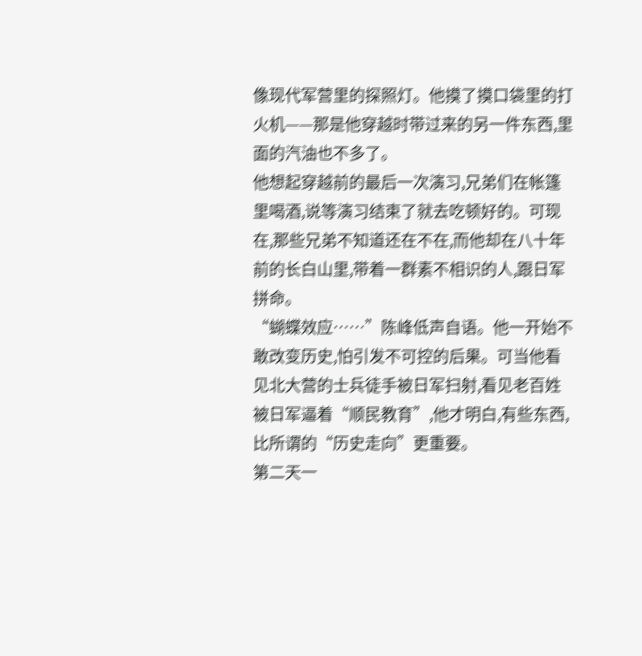像现代军营里的探照灯。他摸了摸口袋里的打火机——那是他穿越时带过来的另一件东西,里面的汽油也不多了。
他想起穿越前的最后一次演习,兄弟们在帐篷里喝酒,说等演习结束了就去吃顿好的。可现在,那些兄弟不知道还在不在,而他却在八十年前的长白山里,带着一群素不相识的人,跟日军拼命。
“蝴蝶效应……”陈峰低声自语。他一开始不敢改变历史,怕引发不可控的后果。可当他看见北大营的士兵徒手被日军扫射,看见老百姓被日军逼着“顺民教育”,他才明白,有些东西,比所谓的“历史走向”更重要。
第二天一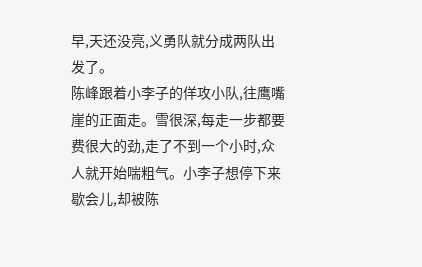早,天还没亮,义勇队就分成两队出发了。
陈峰跟着小李子的佯攻小队,往鹰嘴崖的正面走。雪很深,每走一步都要费很大的劲,走了不到一个小时,众人就开始喘粗气。小李子想停下来歇会儿,却被陈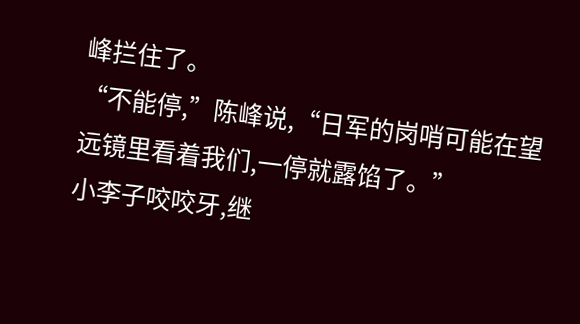峰拦住了。
“不能停,”陈峰说,“日军的岗哨可能在望远镜里看着我们,一停就露馅了。”
小李子咬咬牙,继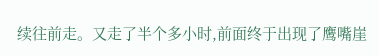续往前走。又走了半个多小时,前面终于出现了鹰嘴崖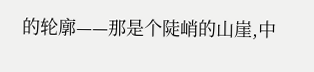的轮廓——那是个陡峭的山崖,中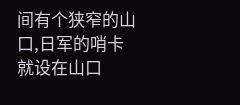间有个狭窄的山口,日军的哨卡就设在山口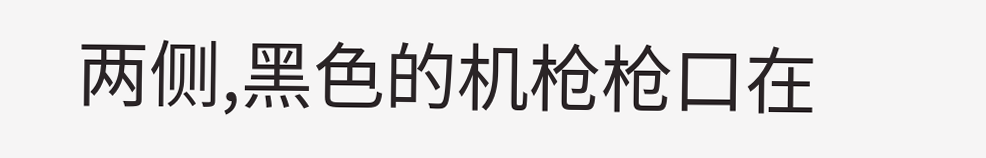两侧,黑色的机枪枪口在